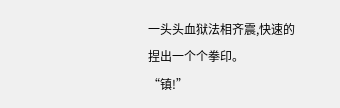一头头血狱法相齐震,快速的捏出一个个拳印。
“镇!”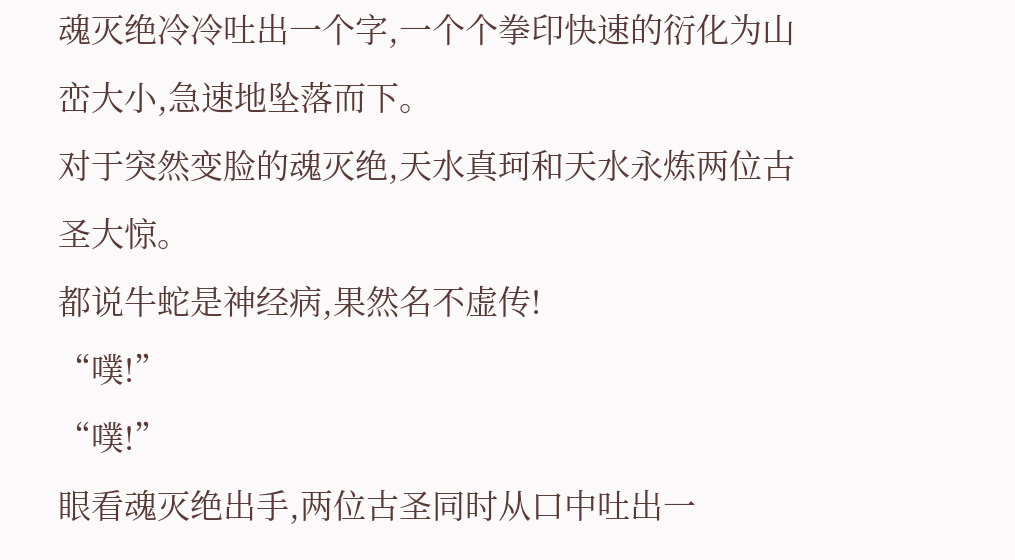魂灭绝冷冷吐出一个字,一个个拳印快速的衍化为山峦大小,急速地坠落而下。
对于突然变脸的魂灭绝,天水真珂和天水永炼两位古圣大惊。
都说牛蛇是神经病,果然名不虚传!
“噗!”
“噗!”
眼看魂灭绝出手,两位古圣同时从口中吐出一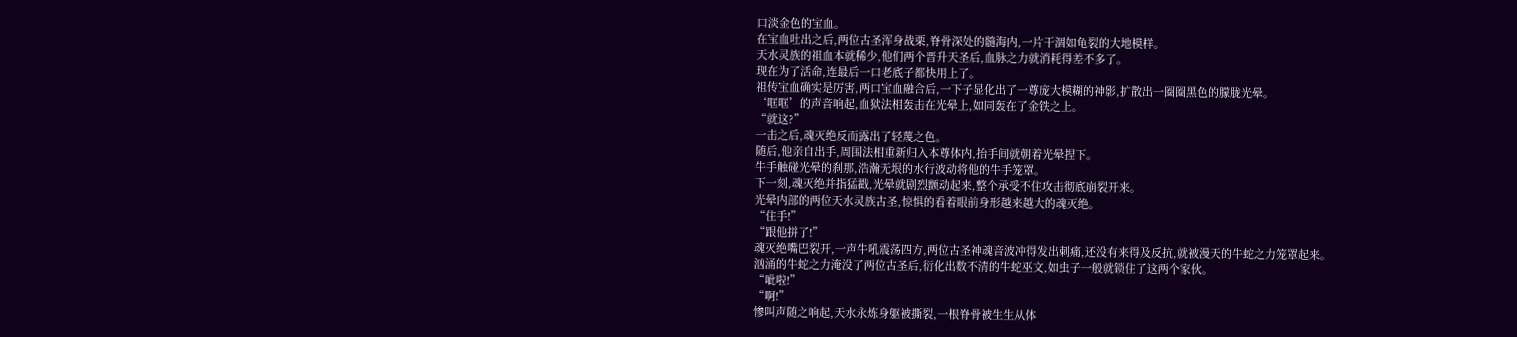口淡金色的宝血。
在宝血吐出之后,两位古圣浑身战栗,脊骨深处的髓海内,一片干涸如龟裂的大地模样。
天水灵族的祖血本就稀少,他们两个晋升天圣后,血脉之力就消耗得差不多了。
现在为了活命,连最后一口老底子都快用上了。
祖传宝血确实是厉害,两口宝血融合后,一下子显化出了一尊庞大模糊的神影,扩散出一圈圈黑色的朦胧光晕。
‘哐哐’的声音响起,血狱法相轰击在光晕上,如同轰在了金铁之上。
“就这?”
一击之后,魂灭绝反而露出了轻蔑之色。
随后,他亲自出手,周围法相重新归入本尊体内,抬手间就朝着光晕捏下。
牛手触碰光晕的刹那,浩瀚无垠的水行波动将他的牛手笼罩。
下一刻,魂灭绝并指猛戳,光晕就剧烈颤动起来,整个承受不住攻击彻底崩裂开来。
光晕内部的两位天水灵族古圣,惊惧的看着眼前身形越来越大的魂灭绝。
“住手!”
“跟他拼了!”
魂灭绝嘴巴裂开,一声牛吼震荡四方,两位古圣神魂音波冲得发出刺痛,还没有来得及反抗,就被漫天的牛蛇之力笼罩起来。
汹涌的牛蛇之力淹没了两位古圣后,衍化出数不清的牛蛇巫文,如虫子一般就锁住了这两个家伙。
“呲啦!”
“啊!”
惨叫声随之响起,天水永炼身躯被撕裂,一根脊骨被生生从体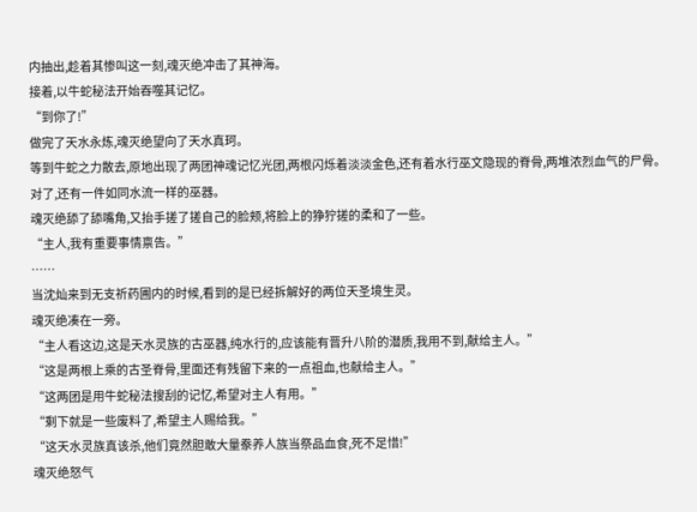内抽出,趁着其惨叫这一刻,魂灭绝冲击了其神海。
接着,以牛蛇秘法开始吞噬其记忆。
“到你了!”
做完了天水永炼,魂灭绝望向了天水真珂。
等到牛蛇之力散去,原地出现了两团神魂记忆光团,两根闪烁着淡淡金色,还有着水行巫文隐现的脊骨,两堆浓烈血气的尸骨。
对了,还有一件如同水流一样的巫器。
魂灭绝舔了舔嘴角,又抬手搓了搓自己的脸颊,将脸上的狰狞搓的柔和了一些。
“主人,我有重要事情禀告。”
……
当沈灿来到无支祈药圃内的时候,看到的是已经拆解好的两位天圣境生灵。
魂灭绝凑在一旁。
“主人看这边,这是天水灵族的古巫器,纯水行的,应该能有晋升八阶的潜质,我用不到,献给主人。”
“这是两根上乘的古圣脊骨,里面还有残留下来的一点祖血,也献给主人。”
“这两团是用牛蛇秘法搜刮的记忆,希望对主人有用。”
“剩下就是一些废料了,希望主人赐给我。”
“这天水灵族真该杀,他们竟然胆敢大量豢养人族当祭品血食,死不足惜!”
魂灭绝怒气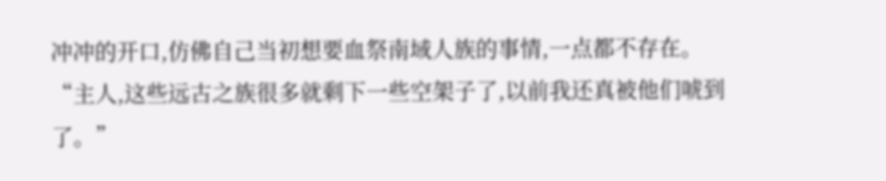冲冲的开口,仿佛自己当初想要血祭南域人族的事情,一点都不存在。
“主人,这些远古之族很多就剩下一些空架子了,以前我还真被他们唬到了。”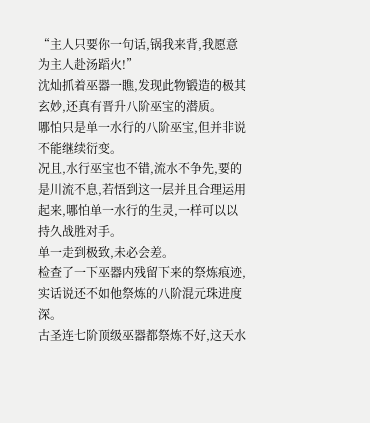“主人只要你一句话,锅我来背,我愿意为主人赴汤蹈火!”
沈灿抓着巫器一瞧,发现此物锻造的极其玄妙,还真有晋升八阶巫宝的潜质。
哪怕只是单一水行的八阶巫宝,但并非说不能继续衍变。
况且,水行巫宝也不错,流水不争先,要的是川流不息,若悟到这一层并且合理运用起来,哪怕单一水行的生灵,一样可以以持久战胜对手。
单一走到极致,未必会差。
检查了一下巫器内残留下来的祭炼痕迹,实话说还不如他祭炼的八阶混元珠进度深。
古圣连七阶顶级巫器都祭炼不好,这天水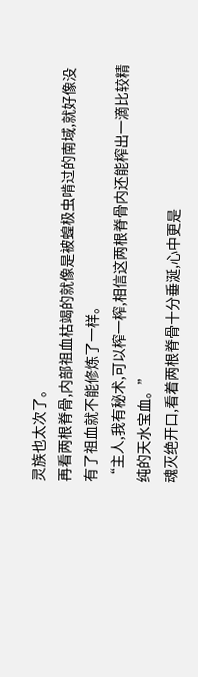灵族也太次了。
再看两根脊骨,内部祖血枯竭的就像是被蝗极虫啃过的南域,就好像没有了祖血就不能修炼了一样。
“主人,我有秘术,可以榨一榨,相信这两根脊骨内还能榨出一滴比较精纯的天水宝血。”
魂灭绝开口,看着两根脊骨十分垂涎,心中更是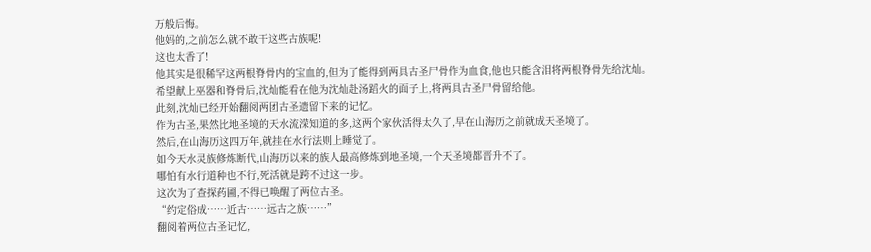万般后悔。
他妈的,之前怎么就不敢干这些古族呢!
这也太香了!
他其实是很稀罕这两根脊骨内的宝血的,但为了能得到两具古圣尸骨作为血食,他也只能含泪将两根脊骨先给沈灿。
希望献上巫器和脊骨后,沈灿能看在他为沈灿赴汤蹈火的面子上,将两具古圣尸骨留给他。
此刻,沈灿已经开始翻阅两团古圣遗留下来的记忆。
作为古圣,果然比地圣境的天水流溁知道的多,这两个家伙活得太久了,早在山海历之前就成天圣境了。
然后,在山海历这四万年,就挂在水行法则上睡觉了。
如今天水灵族修炼断代,山海历以来的族人最高修炼到地圣境,一个天圣境都晋升不了。
哪怕有水行道种也不行,死活就是跨不过这一步。
这次为了查探药圃,不得已唤醒了两位古圣。
“约定俗成……近古……远古之族……”
翻阅着两位古圣记忆,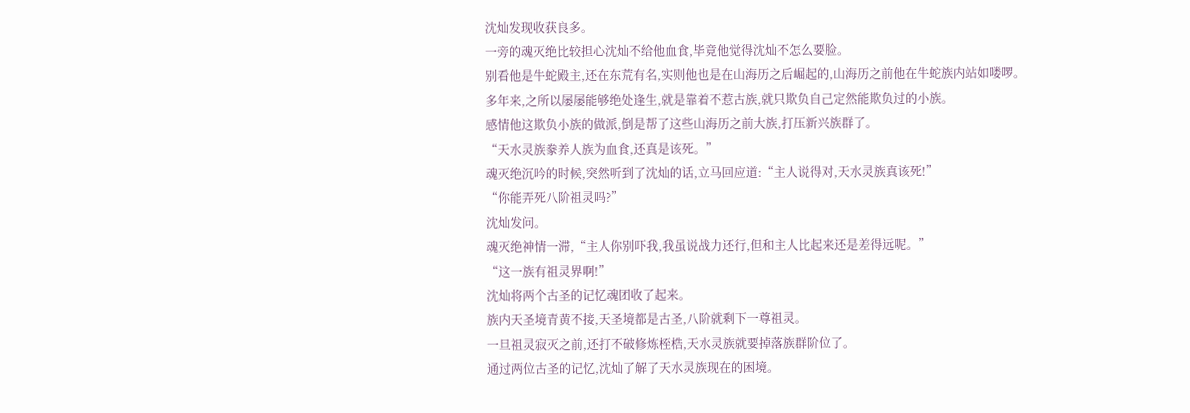沈灿发现收获良多。
一旁的魂灭绝比较担心沈灿不给他血食,毕竟他觉得沈灿不怎么要脸。
别看他是牛蛇殿主,还在东荒有名,实则他也是在山海历之后崛起的,山海历之前他在牛蛇族内站如喽啰。
多年来,之所以屡屡能够绝处逢生,就是靠着不惹古族,就只欺负自己定然能欺负过的小族。
感情他这欺负小族的做派,倒是帮了这些山海历之前大族,打压新兴族群了。
“天水灵族豢养人族为血食,还真是该死。”
魂灭绝沉吟的时候,突然听到了沈灿的话,立马回应道:“主人说得对,天水灵族真该死!”
“你能弄死八阶祖灵吗?”
沈灿发问。
魂灭绝神情一滞,“主人你别吓我,我虽说战力还行,但和主人比起来还是差得远呢。”
“这一族有祖灵界啊!”
沈灿将两个古圣的记忆魂团收了起来。
族内天圣境青黄不接,天圣境都是古圣,八阶就剩下一尊祖灵。
一旦祖灵寂灭之前,还打不破修炼桎梏,天水灵族就要掉落族群阶位了。
通过两位古圣的记忆,沈灿了解了天水灵族现在的困境。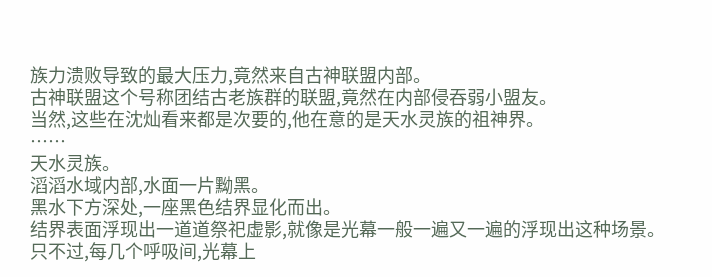族力溃败导致的最大压力,竟然来自古神联盟内部。
古神联盟这个号称团结古老族群的联盟,竟然在内部侵吞弱小盟友。
当然,这些在沈灿看来都是次要的,他在意的是天水灵族的祖神界。
……
天水灵族。
滔滔水域内部,水面一片黝黑。
黑水下方深处,一座黑色结界显化而出。
结界表面浮现出一道道祭祀虚影,就像是光幕一般一遍又一遍的浮现出这种场景。
只不过,每几个呼吸间,光幕上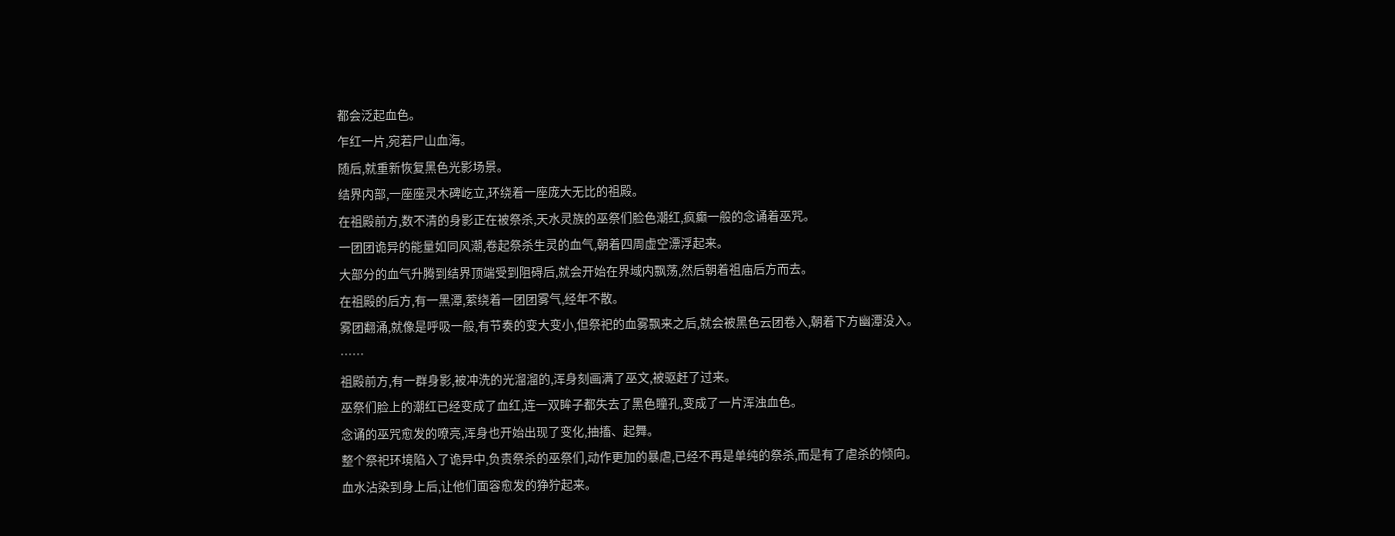都会泛起血色。
乍红一片,宛若尸山血海。
随后,就重新恢复黑色光影场景。
结界内部,一座座灵木碑屹立,环绕着一座庞大无比的祖殿。
在祖殿前方,数不清的身影正在被祭杀,天水灵族的巫祭们脸色潮红,疯癫一般的念诵着巫咒。
一团团诡异的能量如同风潮,卷起祭杀生灵的血气,朝着四周虚空漂浮起来。
大部分的血气升腾到结界顶端受到阻碍后,就会开始在界域内飘荡,然后朝着祖庙后方而去。
在祖殿的后方,有一黑潭,萦绕着一团团雾气,经年不散。
雾团翻涌,就像是呼吸一般,有节奏的变大变小,但祭祀的血雾飘来之后,就会被黑色云团卷入,朝着下方幽潭没入。
……
祖殿前方,有一群身影,被冲洗的光溜溜的,浑身刻画满了巫文,被驱赶了过来。
巫祭们脸上的潮红已经变成了血红,连一双眸子都失去了黑色瞳孔,变成了一片浑浊血色。
念诵的巫咒愈发的嘹亮,浑身也开始出现了变化,抽搐、起舞。
整个祭祀环境陷入了诡异中,负责祭杀的巫祭们,动作更加的暴虐,已经不再是单纯的祭杀,而是有了虐杀的倾向。
血水沾染到身上后,让他们面容愈发的狰狞起来。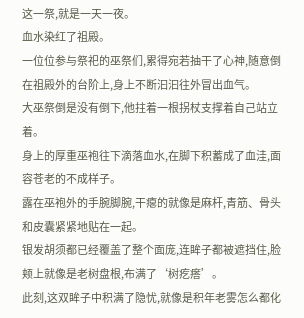这一祭,就是一天一夜。
血水染红了祖殿。
一位位参与祭祀的巫祭们,累得宛若抽干了心神,随意倒在祖殿外的台阶上,身上不断汩汩往外冒出血气。
大巫祭倒是没有倒下,他拄着一根拐杖支撑着自己站立着。
身上的厚重巫袍往下滴落血水,在脚下积蓄成了血洼,面容苍老的不成样子。
露在巫袍外的手腕脚腕,干瘪的就像是麻杆,青筋、骨头和皮囊紧紧地贴在一起。
银发胡须都已经覆盖了整个面庞,连眸子都被遮挡住,脸颊上就像是老树盘根,布满了‘树疙瘩’。
此刻,这双眸子中积满了隐忧,就像是积年老雾怎么都化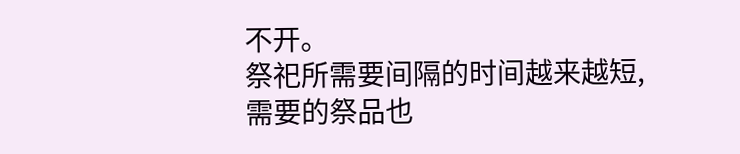不开。
祭祀所需要间隔的时间越来越短,需要的祭品也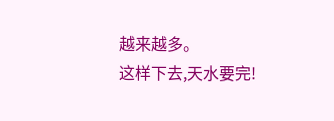越来越多。
这样下去,天水要完!